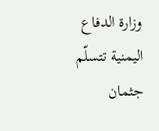وزارة الدفاع اليمنية تتسلّم جثمان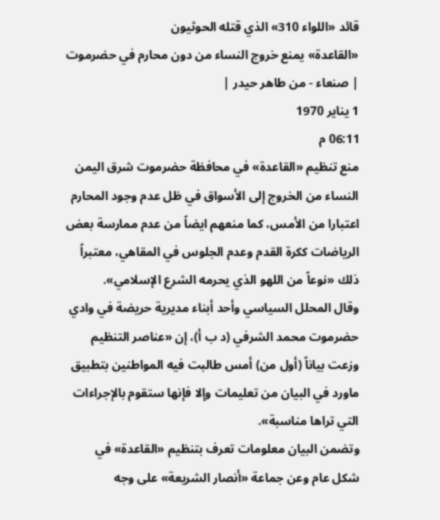قائد «اللواء 310» الذي قتله الحوثيون
«القاعدة» يمنع خروج النساء من دون محارم في حضرموت
| صنعاء - من طاهر حيدر |
1 يناير 1970
06:11 م
منع تنظيم «القاعدة» في محافظة حضرموت شرق اليمن النساء من الخروج إلى الأسواق في ظل عدم وجود المحارم اعتبارا من الأمس، كما منعهم ايضاً من عدم ممارسة بعض الرياضات ككرة القدم وعدم الجلوس في المقاهي، معتبراً ذلك «نوعاً من اللهو الذي يحرمه الشرع الإسلامي».
وقال المحلل السياسي وأحد أبناء مديرية حريضة في وادي حضرموت محمد الشرفي (د ب أ)، إن «عناصر التنظيم وزعت بياناً (أول من) أمس طالبت فيه المواطنين بتطبيق ماورد في البيان من تعليمات وإلا فإنها ستقوم بالإجراءات التي تراها مناسبة».
وتضمن البيان معلومات تعرف بتنظيم «القاعدة» في شكل عام وعن جماعة «أنصار الشريعة» على وجه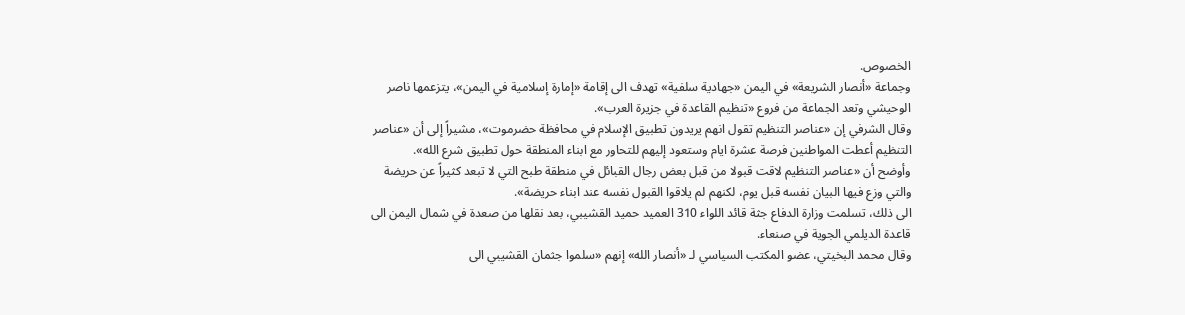الخصوص.
وجماعة «أنصار الشريعة» في اليمن «جهادية سلفية» تهدف الى إقامة «إمارة إسلامية في اليمن»، يتزعمها ناصر الوحيشي وتعد الجماعة من فروع «تنظيم القاعدة في جزيرة العرب».
وقال الشرفي إن «عناصر التنظيم تقول انهم يريدون تطبيق الإسلام في محافظة حضرموت»، مشيراً إلى أن «عناصر التنظيم أعطت المواطنين فرصة عشرة ايام وستعود إليهم للتحاور مع ابناء المنطقة حول تطبيق شرع الله».
وأوضح أن «عناصر التنظيم لاقت قبولا من قبل بعض رجال القبائل في منطقة طبح التي لا تبعد كثيراً عن حريضة والتي وزع فيها البيان نفسه قبل يوم، لكنهم لم يلاقوا القبول نفسه عند ابناء حريضة».
الى ذلك، تسلمت وزارة الدفاع جثة قائد اللواء 310 العميد حميد القشيبي، بعد نقلها من صعدة في شمال اليمن الى قاعدة الديلمي الجوية في صنعاء.
وقال محمد البخيتي، عضو المكتب السياسي لـ «أنصار الله» إنهم «سلموا جثمان القشيبي الى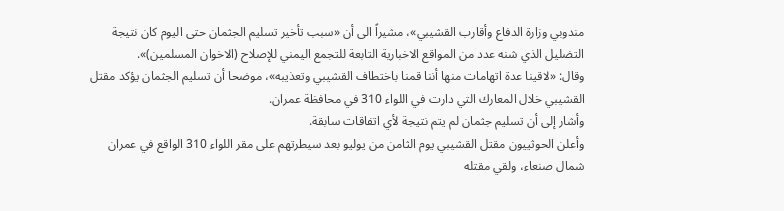مندوبي وزارة الدفاع وأقارب القشيبي»، مشيراً الى أن «سبب تأخير تسليم الجثمان حتى اليوم كان نتيجة التضليل الذي شنه عدد من المواقع الاخبارية التابعة للتجمع اليمني للإصلاح (الاخوان المسلمين)».
وقال: «لاقينا عدة اتهامات منها أننا قمنا باختطاف القشيبي وتعذيبه»، موضحا أن تسليم الجثمان يؤكد مقتل القشيبي خلال المعارك التي دارت في اللواء 310 في محافظة عمران.
وأشار إلى أن تسليم جثمان لم يتم نتيجة لأي اتفاقات سابقة.
وأعلن الحوثييون مقتل القشيبي يوم الثامن من يوليو بعد سيطرتهم على مقر اللواء 310 الواقع في عمران شمال صنعاء، ولقي مقتله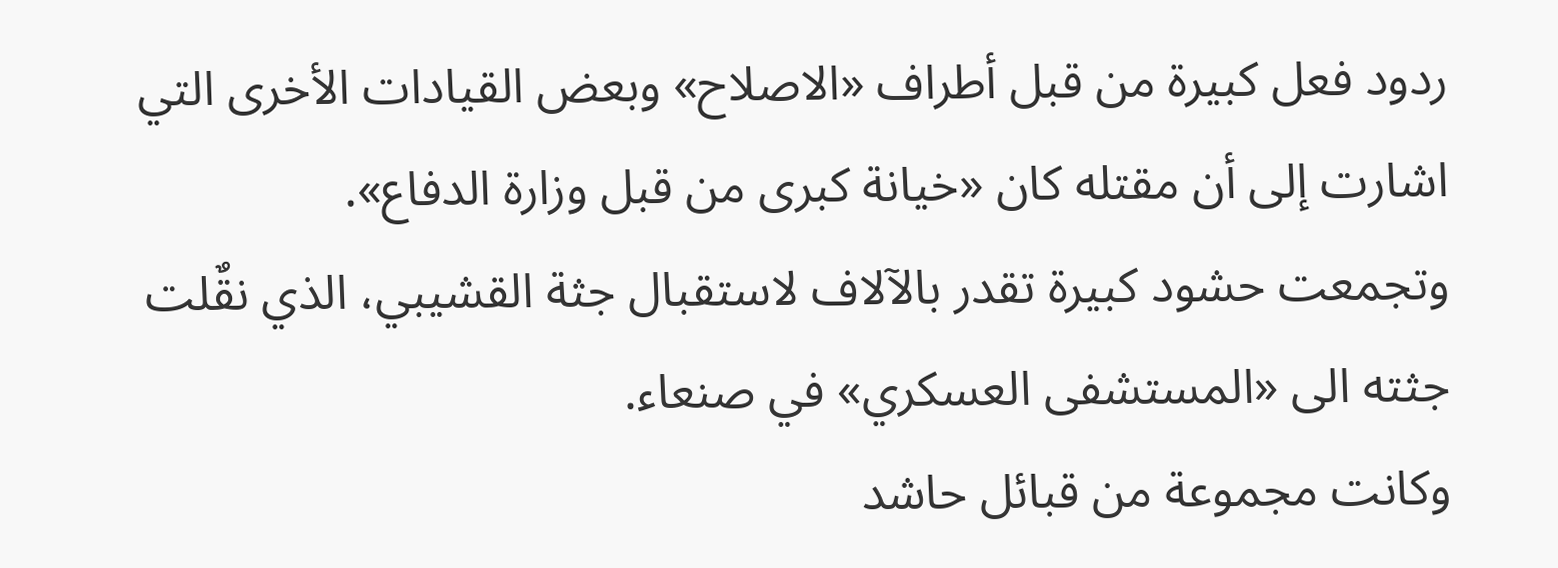ردود فعل كبيرة من قبل أطراف «الاصلاح» وبعض القيادات الأخرى التي اشارت إلى أن مقتله كان «خيانة كبرى من قبل وزارة الدفاع».
وتجمعت حشود كبيرة تقدر بالآلاف لاستقبال جثة القشيبي، الذي نقٌلت جثته الى «المستشفى العسكري» في صنعاء.
وكانت مجموعة من قبائل حاشد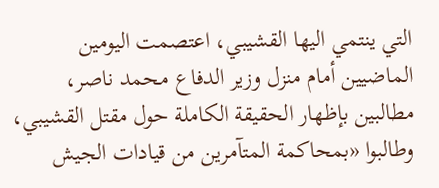التي ينتمي اليها القشيبي، اعتصمت اليومين الماضيين أمام منزل وزير الدفاع محمد ناصر، مطالبين بإظهار الحقيقة الكاملة حول مقتل القشيبي، وطالبوا «بمحاكمة المتآمرين من قيادات الجيش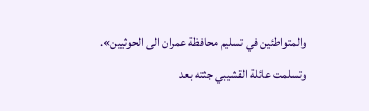والمتواطئين في تسليم محافظة عمران الى الحوثيين».
وتسلمت عائلة القشيبي جثته بعد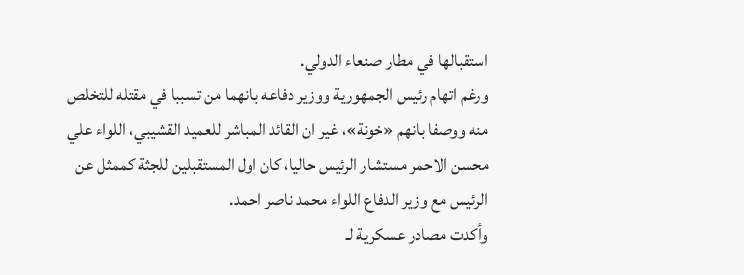استقبالها في مطار صنعاء الدولي.
ورغم اتهام رئيس الجمهورية ووزير دفاعه بانهما من تسببا في مقتله للتخلص منه ووصفا بانهم «خونة»، غير ان القائد المباشر للعميد القشيبي، اللواء علي محسن الاحمر مستشار الرئيس حاليا، كان اول المستقبلين للجثة كممثل عن الرئيس مع وزير الدفاع اللواء محمد ناصر احمد.
وأكدت مصادر عسكرية لـ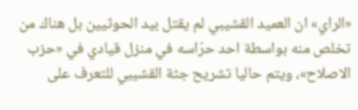«الراي» ان العميد القشيبي لم يقتل بيد الحوثيين بل هناك من تخلص منه بواسطة احد حرّاسه في منزل قيادي في «حزب الاصلاح»، ويتم حاليا تشريح جثة القشيبي للتعرف على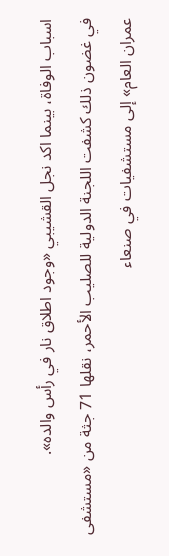اسباب الوفاة، بينما اكد نجل القشيبي «وجود اطلاق نار في رأس والده».
في غضون ذلك كشفت اللجنة الدولية للصليب الأحمر، نقلها 71 جثة من «مستشفى عمران العام» إلى مستشفيات في صنعاء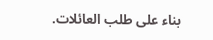بناء على طلب العائلات.